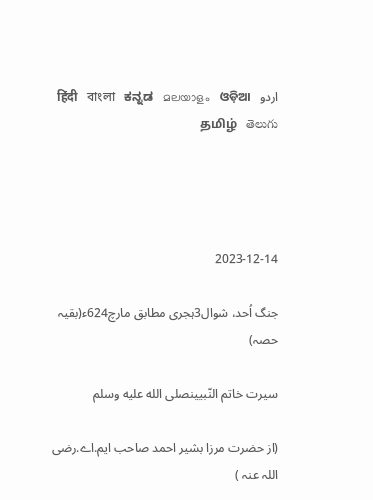اردو   हिंदी   বাংলা   ಕನ್ನಡ   മലയാളം   ଓଡ଼ିଆ   தமிழ்   తెలుగు




2023-12-14

جنگ اُحد، شوال3ہجری مطابق مارچ624ء(بقیہ حصہ)

سیرت خاتم النّبیینصلى الله عليه وسلم

(از حضرت مرزا بشیر احمد صاحب ایم.اے.رضی اللہ عنہ )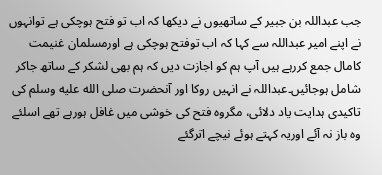جب عبداللہ بن جبیر کے ساتھیوں نے دیکھا کہ اب تو فتح ہوچکی ہے توانہوں نے اپنے امیر عبداللہ سے کہا کہ اب توفتح ہوچکی ہے اورمسلمان غنیمت کامال جمع کررہے ہیں آپ ہم کو اجازت دیں کہ ہم بھی لشکر کے ساتھ جاکر شامل ہوجائیں۔عبداللہ نے انہیں روکا اور آنحضرت صلى الله عليه وسلم کی تاکیدی ہدایت یاد دلائی، مگروہ فتح کی خوشی میں غافل ہورہے تھے اسلئے وہ باز نہ آئے اوریہ کہتے ہوئے نیچے اترگئے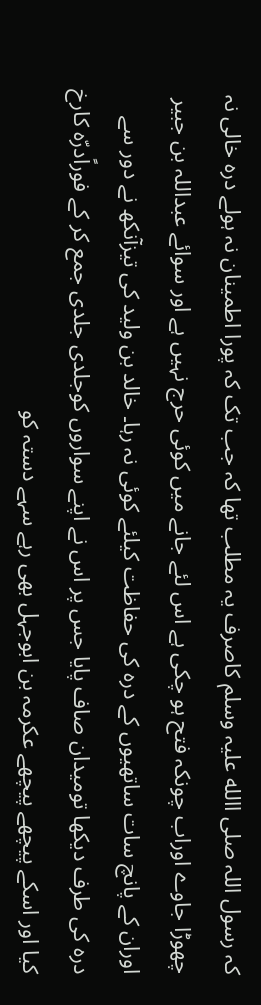کہ رسول اللہ صلی االله علیہ وسلم کاصرف یہ مطلب تھا کہ جب تک کہ پورا اطمینان نہ ہولے درہ خالی نہ چھوڑا جاوے اوراب چونکہ فتح ہو چکی ہے اس لئے جانے میں کوئی حرج نہیں ہے اور سوائے عبداللہ بن جبیر اوران کے پانچ سات ساتھیوں کے درہ کی حفاظت کیلئے کوئی نہ رہا۔ خالد بن ولید کی تیزآنکھ نے دور سے درہ کی طرف دیکھا تومیدان صاف پایا جس پر اس نے اپنے سواروں کوجلدی جلدی جمع کر کے فوراًدرّہ کارخ کیا اور اسکے پیچھے پیچھے عکرمہ بن ابوجہل بھی رہے سہے دستہ کو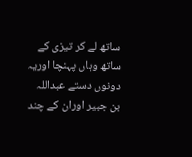ساتھ لے کر تیزی کے ساتھ وہاں پہنچا اوریہ دونوں دستے عبداللہ بن جبیر اوران کے چند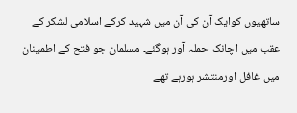ساتھیوں کوایک آن کی آن میں شہید کرکے اسلامی لشکر کے عقب میں اچانک حملہ آور ہوگئے۔ مسلمان جو فتح کے اطمینان میں غافل اورمنتشر ہورہے تھے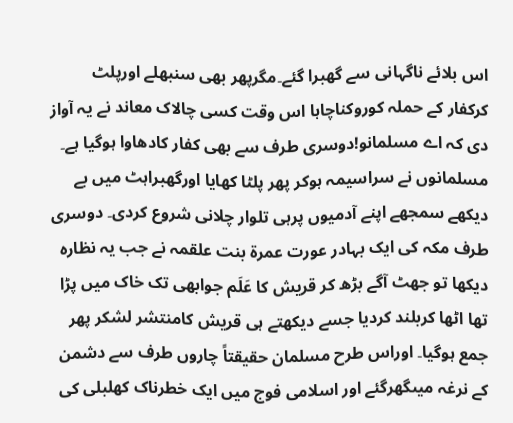اس بلائے ناگہانی سے گھبرا گئے۔مگرپھر بھی سنبھلے اورپلٹ کرکفار کے حملہ کوروکناچاہا اس وقت کسی چالاک معاند نے یہ آواز دی کہ اے مسلمانو!دوسری طرف سے بھی کفار کادھاوا ہوگیا ہے۔ مسلمانوں نے سراسیمہ ہوکر پھر پلٹا کھایا اورگھبراہٹ میں بے دیکھے سمجھے اپنے آدمیوں پرہی تلوار چلانی شروع کردی۔ دوسری طرف مکہ کی ایک بہادر عورت عمرۃ بنت علقمہ نے جب یہ نظارہ دیکھا تو جھٹ آگے بڑھ کر قریش کا عَلَم جوابھی تک خاک میں پڑا تھا اٹھا کربلند کردیا جسے دیکھتے ہی قریش کامنتشر لشکر پھر جمع ہوگیا۔ اوراس طرح مسلمان حقیقتاً چاروں طرف سے دشمن کے نرغہ میںگھرگئے اور اسلامی فوج میں ایک خطرناک کھلبلی کی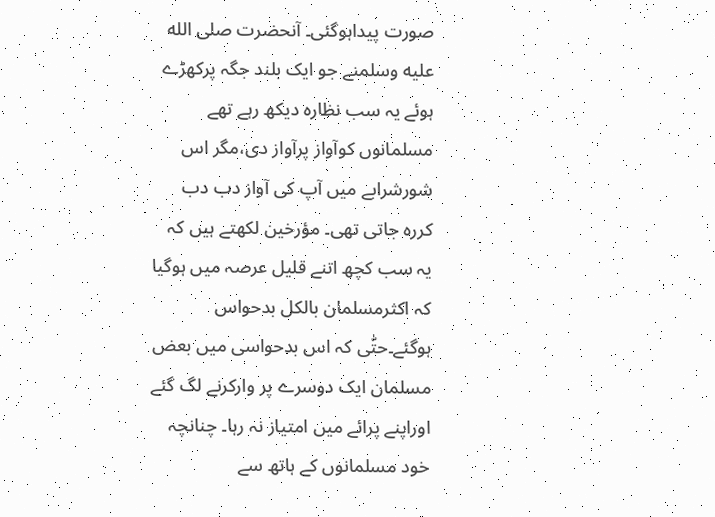صورت پیداہوگئی۔ آنحضرت صلى الله عليه وسلمنے جو ایک بلند جگہ پرکھڑے ہوئے یہ سب نظارہ دیکھ رہے تھے مسلمانوں کوآواز پرآواز دی،مگر اس شورشرابے میں آپ کی آواز دب دب کررہ جاتی تھی۔ مؤرخین لکھتے ہیں کہ یہ سب کچھ اتنے قلیل عرصہ میں ہوگیا کہ اکثرمسلمان بالکل بدحواس ہوگئے۔حتّٰی کہ اس بدحواسی میں بعض مسلمان ایک دوسرے پر وارکرنے لگ گئے اوراپنے پرائے میں امتیاز نہ رہا۔ چنانچہ خود مسلمانوں کے ہاتھ سے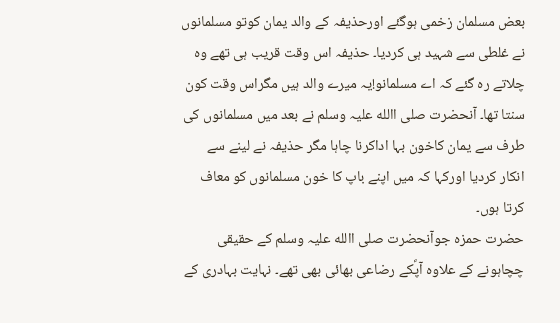بعض مسلمان زخمی ہوگئے اورحذیفہ کے والد یمان کوتو مسلمانوں نے غلطی سے شہید ہی کردیا۔ حذیفہ اس وقت قریب ہی تھے وہ چلاتے رہ گئے کہ اے مسلمانو!یہ میرے والد ہیں مگراس وقت کون سنتا تھا۔ آنحضرت صلی االله علیہ وسلم نے بعد میں مسلمانوں کی طرف سے یمان کاخون بہا اداکرنا چاہا مگر حذیفہ نے لینے سے انکار کردیا اورکہا کہ میں اپنے باپ کا خون مسلمانوں کو معاف کرتا ہوں۔
حضرت حمزہ جوآنحضرت صلی االله علیہ وسلم کے حقیقی چچاہونے کے علاوہ آپؐکے رضاعی بھائی بھی تھے۔ نہایت بہادری کے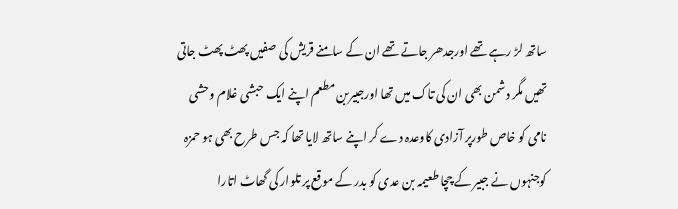ساتھ لڑ رہے تھے اورجدھر جاتے تھے ان کے سامنے قریش کی صفیں پھٹ پھٹ جاتی تھیں مگر دشمن بھی ان کی تاک میں تھا اورجبیربن مطعم اپنے ایک حبشی غلام وحشی نامی کو خاص طورپر آزادی کاوعدہ دے کر اپنے ساتھ لایا تھا کہ جس طرح بھی ہو حمزہ کوجنہوں نے جبیر کے چچا طعیمہ بن عدی کو بدر کے موقع پر تلوار کی گھاٹ اتارا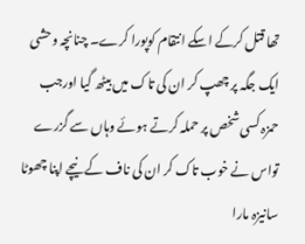تھا قتل کرکے اسکے انتقام کوپورا کرے۔ چنانچہ وحشی ایک جگہ پر چھپ کر ان کی تاک میں بیٹھ گیا اورجب حمزہ کسی شخص پر حملہ کرتے ہوئے وہاں سے گزرے تواس نے خوب تاک کر ان کی ناف کے نیچے اپنا چھوٹا سانیزہ مارا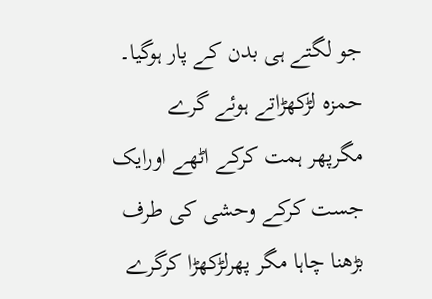جو لگتے ہی بدن کے پار ہوگیا۔ حمزہ لڑکھڑاتے ہوئے گرے مگرپھر ہمت کرکے اٹھے اورایک جست کرکے وحشی کی طرف بڑھنا چاہا مگر پھرلڑکھڑا کرگرے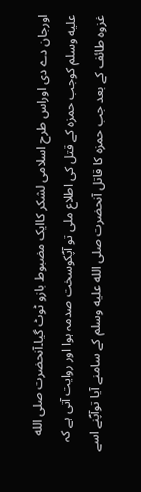اورجان دے دی اوراس طرح اسلامی لشکر کاایک مضبوط بازو ٹوٹ گیا۔آنحضرت صلى الله عليه وسلم کوجب حمزہ کے قتل کی اطلاع ملی تو آپؐکوسخت صدمہ ہوا اور روایت آتی ہے کہ غزوہ طائف کے بعد جب حمزہ کا قاتل آنحضرت صلى الله عليه وسلم کے سامنے آیا توآپؐنے اسے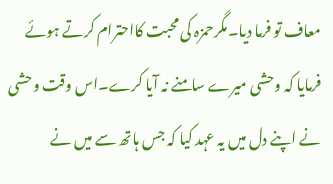معاف تو فرما دیا۔مگرحمزہ کی محبت کااحترام کرتے ہوئے فرمایا کہ وحشی میرے سامنے نہ آیا کرے۔اس وقت وحشی نے اپنے دل میں یہ عہد کیا کہ جس ہاتھ سے میں نے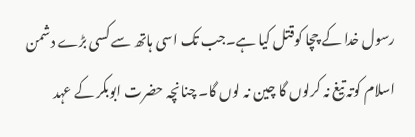رسول خدا کے چچا کوقتل کیا ہے۔جب تک اسی ہاتھ سے کسی بڑے دشمن اسلام کوتہ تیغ نہ کرلوں گا چین نہ لوں گا۔ چنانچہ حضرت ابوبکر کے عہد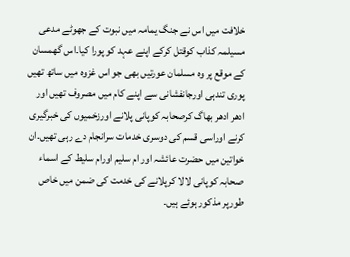خلافت میں اس نے جنگ یمامہ میں نبوت کے جھوٹے مدعی مسیلمہ کذاب کوقتل کرکے اپنے عہد کو پورا کیا۔اس گھمسان کے موقع پر وہ مسلمان عورتیں بھی جو اس غزوہ میں ساتھ تھیں پوری تندہی اورجانفشانی سے اپنے کام میں مصروف تھیں اور ادھر ادھر بھاگ کرصحابہ کوپانی پلانے اورزخمیوں کی خبرگیری کرنے اوراسی قسم کی دوسری خدمات سرانجام دے رہی تھیں۔ان خواتین میں حضرت عائشہ اور ام سلیم اورام سلیط کے اسماء صحابہ کوپانی لالا کرپلانے کی خدمت کی ضمن میں خاص طورپر مذکور ہوئے ہیں۔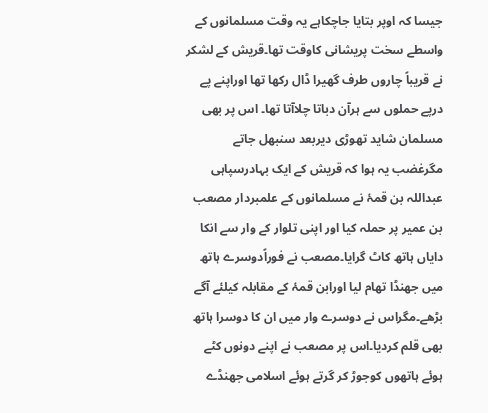جیسا کہ اوپر بتایا جاچکاہے یہ وقت مسلمانوں کے واسطے سخت پریشانی کاوقت تھا۔قریش کے لشکر نے قریباً چاروں طرف گھیرا ڈال رکھا تھا اوراپنے پے درپے حملوں سے ہرآن دباتا چلاآتا تھا۔ اس پر بھی مسلمان شاید تھوڑی دیربعد سنبھل جاتے مگرغضب یہ ہوا کہ قریش کے ایک بہادرسپاہی عبداللہ بن قمۂ نے مسلمانوں کے علمبردار مصعب بن عمیر پر حملہ کیا اور اپنی تلوار کے وار سے انکا دایاں ہاتھ کاٹ گرایا۔مصعب نے فوراًدوسرے ہاتھ میں جھنڈا تھام لیا اورابن قمۂ کے مقابلہ کیلئے آگے بڑھے۔مگراس نے دوسرے وار میں ان کا دوسرا ہاتھ بھی قلم کردیا۔اس پر مصعب نے اپنے دونوں کٹے ہوئے ہاتھوں کوجوڑ کر گرتے ہوئے اسلامی جھنڈے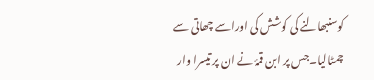کوسنبھالنے کی کوشش کی اوراسے چھاتی سے چمٹالیا۔جس پر ابن قمۂ نے ان پر تیسرا وار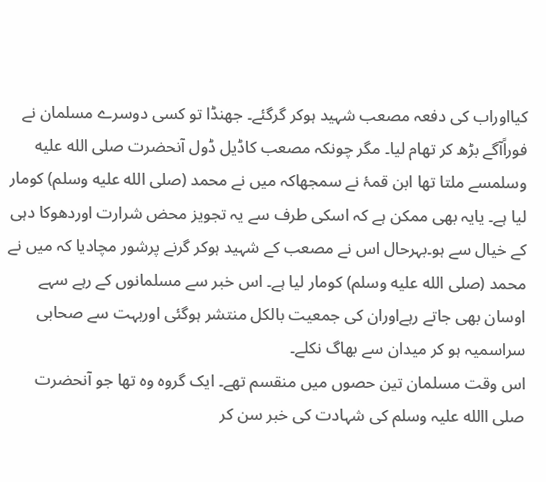کیااوراب کی دفعہ مصعب شہید ہوکر گرگئے۔ جھنڈا تو کسی دوسرے مسلمان نے فوراًآگے بڑھ کر تھام لیا۔ مگر چونکہ مصعب کاڈیل ڈول آنحضرت صلى الله عليه وسلمسے ملتا تھا ابن قمۂ نے سمجھاکہ میں نے محمد (صلى الله عليه وسلم) کومار لیا ہے۔ یایہ بھی ممکن ہے کہ اسکی طرف سے یہ تجویز محض شرارت اوردھوکا دہی کے خیال سے ہو۔بہرحال اس نے مصعب کے شہید ہوکر گرنے پرشور مچادیا کہ میں نے محمد (صلى الله عليه وسلم) کومار لیا ہے۔ اس خبر سے مسلمانوں کے رہے سہے اوسان بھی جاتے رہےاوران کی جمعیت بالکل منتشر ہوگئی اوربہت سے صحابی سراسمیہ ہو کر میدان سے بھاگ نکلے۔
اس وقت مسلمان تین حصوں میں منقسم تھے۔ ایک گروہ وہ تھا جو آنحضرت صلی االله علیہ وسلم کی شہادت کی خبر سن کر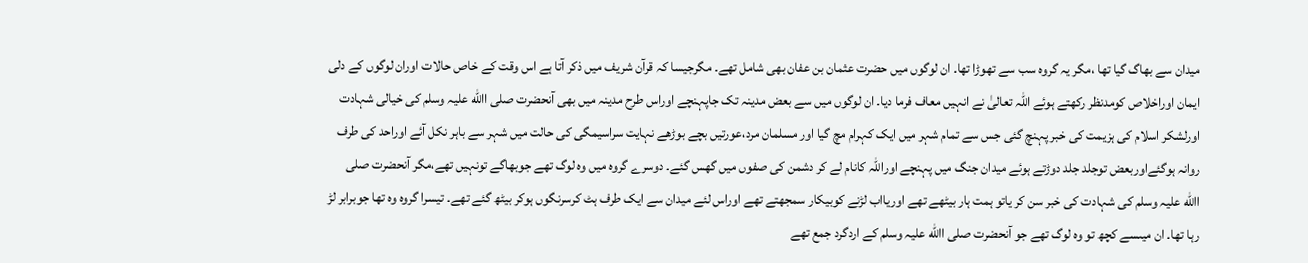میدان سے بھاگ گیا تھا ،مگر یہ گروہ سب سے تھوڑا تھا۔ ان لوگوں میں حضرت عثمان بن عفان بھی شامل تھے۔ مگرجیسا کہ قرآن شریف میں ذکر آتا ہے اس وقت کے خاص حالات اوران لوگوں کے دلی ایمان اوراخلاص کومدنظر رکھتے ہوئے اللہ تعالیٰ نے انہیں معاف فرما دیا۔ ان لوگوں میں سے بعض مدینہ تک جاپہنچے اوراس طرح مدینہ میں بھی آنحضرت صلی االله علیہ وسلم کی خیالی شہادت اورلشکر اسلام کی ہزیمت کی خبر پہنچ گئی جس سے تمام شہر میں ایک کہرام مچ گیا اور مسلمان مرد،عورتیں بچے بوڑھے نہایت سراسیمگی کی حالت میں شہر سے باہر نکل آئے اوراحد کی طرف روانہ ہوگئےاوربعض توجلد جلد دوڑتے ہوئے میدان جنگ میں پہنچے اوراللہ کانام لے کر دشمن کی صفوں میں گھس گئے۔ دوسرے گروہ میں وہ لوگ تھے جوبھاگے تونہیں تھے،مگر آنحضرت صلی االله علیہ وسلم کی شہادت کی خبر سن کر یاتو ہمت ہار بیٹھے تھے اوریااب لڑنے کوبیکار سمجھتے تھے اوراس لئے میدان سے ایک طرف ہٹ کرسرنگوں ہوکر بیٹھ گئے تھے۔ تیسرا گروہ وہ تھا جوبرابر لڑ رہا تھا۔ ان میںسے کچھ تو وہ لوگ تھے جو آنحضرت صلی االله علیہ وسلم کے اردگرد جمع تھے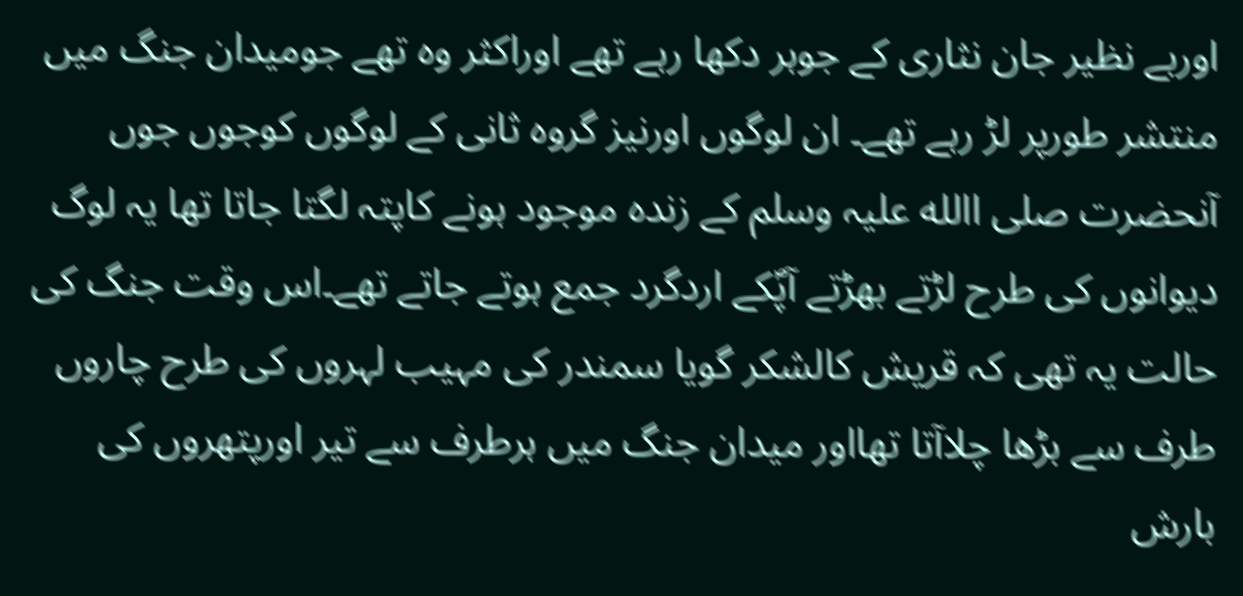اوربے نظیر جان نثاری کے جوہر دکھا رہے تھے اوراکثر وہ تھے جومیدان جنگ میں منتشر طورپر لڑ رہے تھے۔ ان لوگوں اورنیز گروہ ثانی کے لوگوں کوجوں جوں آنحضرت صلی االله علیہ وسلم کے زندہ موجود ہونے کاپتہ لگتا جاتا تھا یہ لوگ دیوانوں کی طرح لڑتے بھڑتے آپؐکے اردگرد جمع ہوتے جاتے تھے۔اس وقت جنگ کی حالت یہ تھی کہ قریش کالشکر گویا سمندر کی مہیب لہروں کی طرح چاروں طرف سے بڑھا چلاآتا تھااور میدان جنگ میں ہرطرف سے تیر اورپتھروں کی بارش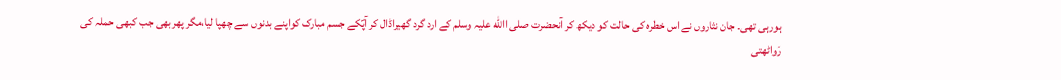ہورہی تھی۔ جان نثاروں نے اس خطرہ کی حالت کو دیکھ کر آنحضرت صلی االله علیہ وسلم کے ارد گرد گھیراڈال کر آپؐکے جسم مبارک کواپنے بدنوں سے چھپا لیا،مگر پھربھی جب کبھی حملہ کی رَواٹھتی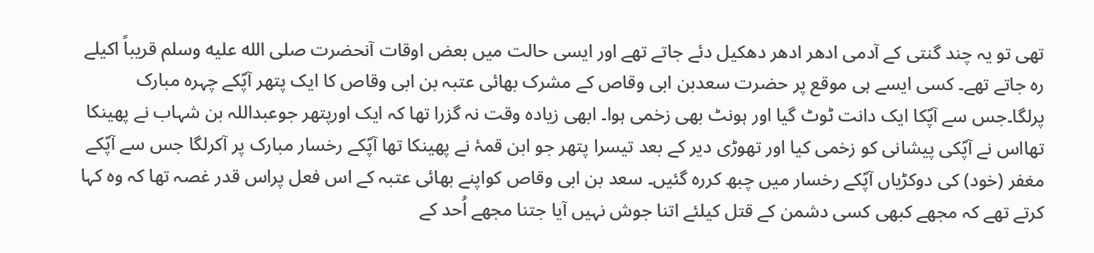تھی تو یہ چند گنتی کے آدمی ادھر ادھر دھکیل دئے جاتے تھے اور ایسی حالت میں بعض اوقات آنحضرت صلى الله عليه وسلم قریباً اکیلے رہ جاتے تھے۔ کسی ایسے ہی موقع پر حضرت سعدبن ابی وقاص کے مشرک بھائی عتبہ بن ابی وقاص کا ایک پتھر آپؐکے چہرہ مبارک پرلگا۔جس سے آپؐکا ایک دانت ٹوٹ گیا اور ہونٹ بھی زخمی ہوا۔ ابھی زیادہ وقت نہ گزرا تھا کہ ایک اورپتھر جوعبداللہ بن شہاب نے پھینکا تھااس نے آپؐکی پیشانی کو زخمی کیا اور تھوڑی دیر کے بعد تیسرا پتھر جو ابن قمۂ نے پھینکا تھا آپؐکے رخسار مبارک پر آکرلگا جس سے آپؐکے مغفر (خود) کی دوکڑیاں آپؐکے رخسار میں چبھ کررہ گئیں۔ سعد بن ابی وقاص کواپنے بھائی عتبہ کے اس فعل پراس قدر غصہ تھا کہ وہ کہا کرتے تھے کہ مجھے کبھی کسی دشمن کے قتل کیلئے اتنا جوش نہیں آیا جتنا مجھے اُحد کے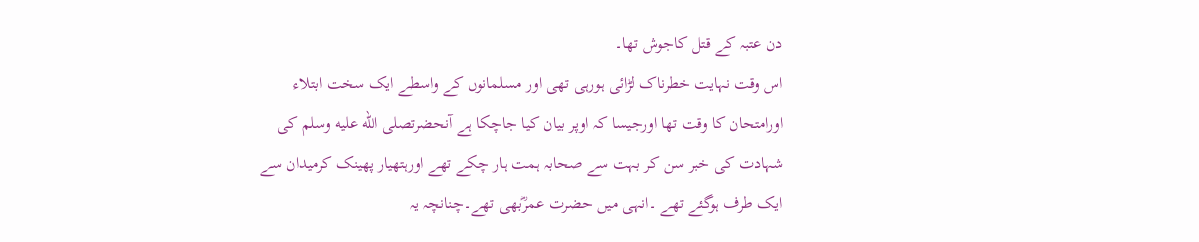دن عتبہ کے قتل کاجوش تھا۔
اس وقت نہایت خطرناک لڑائی ہورہی تھی اور مسلمانوں کے واسطے ایک سخت ابتلاء اورامتحان کا وقت تھا اورجیسا کہ اوپر بیان کیا جاچکا ہے آنحضرتصلى الله عليه وسلم کی شہادت کی خبر سن کر بہت سے صحابہ ہمت ہار چکے تھے اورہتھیار پھینک کرمیدان سے ایک طرف ہوگئے تھے ۔انہی میں حضرت عمرؓبھی تھے۔چنانچہ یہ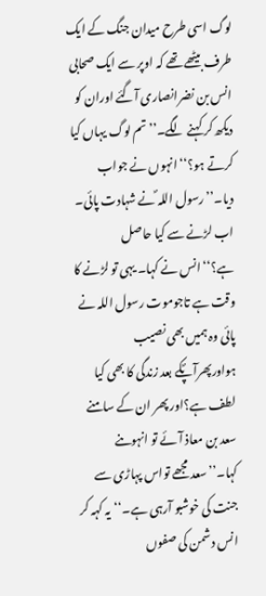لوگ اسی طرح میدان جنگ کے ایک طرف بیٹھے تھے کہ اوپر سے ایک صحابی انس بن نضرانصاری آگئے اوران کو دیکھ کر کہنے لگے۔’’تم لوگ یہاں کیا کرتے ہو؟‘‘ انہوں نے جواب دیا۔’’رسول اللہ ؐنے شہادت پائی۔ اب لڑنے سے کیا حاصل ہے؟‘‘انس نے کہا۔ یہی تو لڑنے کا وقت ہے تاجوموت رسول اللہ نے پائی وہ ہمیں بھی نصیب ہواورپھرآپؐکے بعد زندگی کا بھی کیا لطف ہے؟اور پھر ان کے سامنے سعد بن معاذ آئے تو انہوںنے کہا۔’’سعد مجھے تواس پہاڑی سے جنت کی خوشبو آرہی ہے۔‘‘یہ کہہ کر انس دشمن کی صفوں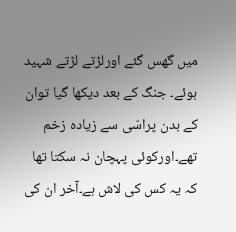میں گھس گئے اورلڑتے لڑتے شہید ہوئے۔ جنگ کے بعد دیکھا گیا توان کے بدن پراسّی سے زیادہ زخم تھے۔اورکوئی پہچان نہ سکتا تھا کہ یہ کس کی لاش ہے۔آخر ان کی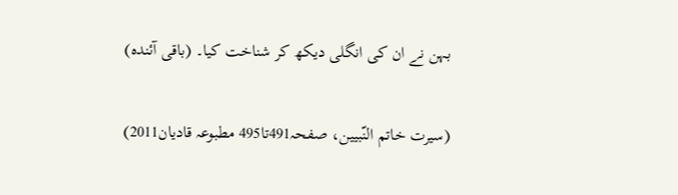بہن نے ان کی انگلی دیکھ کر شناخت کیا۔ (باقی آئندہ)

(سیرت خاتم النّبیین، صفحہ491تا495 مطبوعہ قادیان2011)